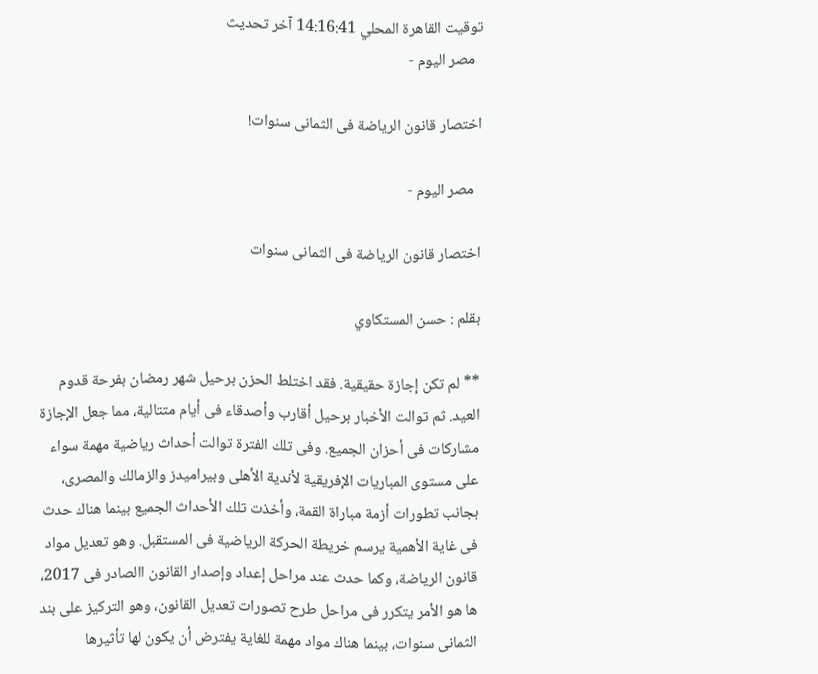توقيت القاهرة المحلي 14:16:41 آخر تحديث
  مصر اليوم -

اختصار قانون الرياضة فى الثمانى سنوات!

  مصر اليوم -

اختصار قانون الرياضة فى الثمانى سنوات

بقلم : حسن المستكاوي

** لم تكن إجازة حقيقية. فقد اختلط الحزن برحيل شهر رمضان بفرحة قدوم العيد. ثم توالت الأخبار برحيل أقارب وأصدقاء فى أيام متتالية، مما جعل الإجازة مشاركات فى أحزان الجميع. وفى تلك الفترة توالت أحداث رياضية مهمة سواء على مستوى المباريات الإفريقية لأندية الأهلى وبيراميدز والزمالك والمصرى، بجانب تطورات أزمة مباراة القمة، وأخذت تلك الأحداث الجميع بينما هناك حدث فى غاية الأهمية يرسم خريطة الحركة الرياضية فى المستقبل. وهو تعديل مواد قانون الرياضة، وكما حدث عند مراحل إعداد وإصدار القانون االصادر فى 2017، ها هو الأمر يتكرر فى مراحل طرح تصورات تعديل القانون، وهو التركيز على بند الثمانى سنوات، بينما هناك مواد مهمة للغاية يفترض أن يكون لها تأثيرها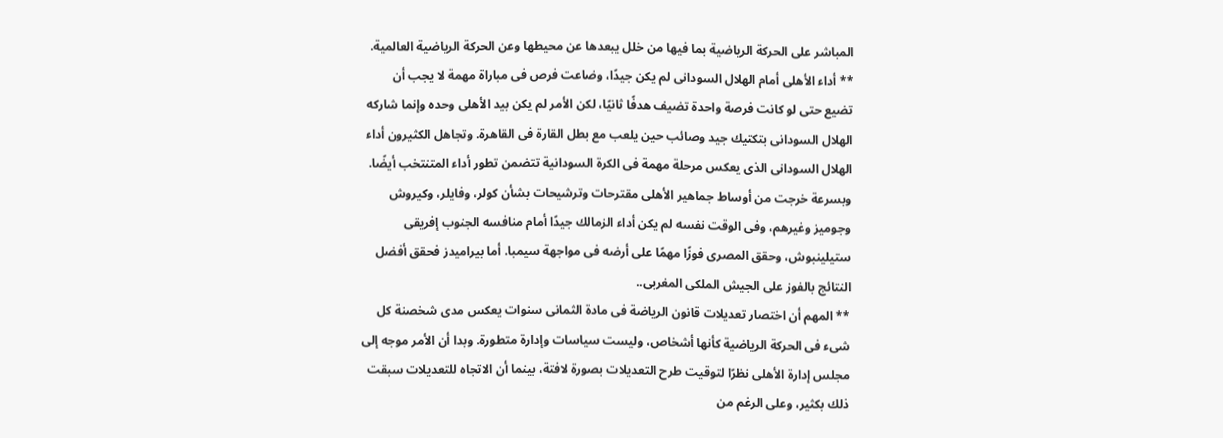المباشر على الحركة الرياضية بما فيها من خلل يبعدها عن محيطها وعن الحركة الرياضية العالمية.
** أداء الأهلى أمام الهلال السودانى لم يكن جيدًا، وضاعت فرص فى مباراة مهمة لا يجب أن تضيع حتى لو كانت فرصة واحدة تضيف هدفًا ثانيًا، لكن الأمر لم يكن بيد الأهلى وحده وإنما شاركه الهلال السودانى بتكتيك جيد وصائب حين يلعب مع بطل القارة فى القاهرة. وتجاهل الكثيرون أداء الهلال السودانى الذى يعكس مرحلة مهمة فى الكرة السودانية تتضمن تطور أداء المتنتخب أيضًا. وبسرعة خرجت من أوساط جماهير الأهلى مقترحات وترشيحات بشأن كولر، وفايلر، وكيروش وجوميز وغيرهم، وفى الوقت نفسه لم يكن أداء الزمالك جيدًا أمام منافسه الجنوب إفريقى ستيلينبوش، وحقق المصرى فوزًا مهمًا على أرضه فى مواجهة سيمبا. أما بيراميدز فحقق أفضل النتائج بالفوز على الجيش الملكى المغربى..
** المهم أن اختصار تعديلات قانون الرياضة فى مادة الثمانى سنوات يعكس مدى شخصنة كل شىء فى الحركة الرياضية كأنها أشخاص، وليست سياسات وإدارة متطورة. وبدا أن الأمر موجه إلى مجلس إدارة الأهلى نظرًا لتوقيت طرح التعديلات بصورة لافتة، بينما أن الاتجاه للتعديلات سبقت ذلك بكثير، وعلى الرغم من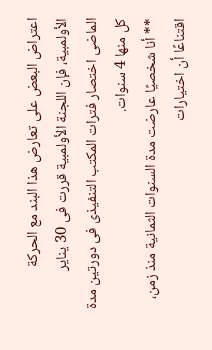اعتراض البعض على تعارض هذا البند مع الحركة الأولمبية، فإن اللجنة الأولمبية قررت فى 30 يناير الماضى اختصار فترات المكتب التنفيذى فى دورتين مدة كل منها 4 سنوات.
** أنا شخصيًا عارضت مدة السنوات الثمانية منذ زمن، اقتناعًا أن اختيارات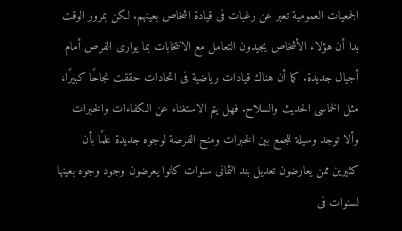الجمعيات العمومية تعبر عن رغبات فى قيادة اشخاص بعينهم. لكن بمرور الوقت بدا أن هؤلاء الأشخاص يجيدون التعامل مع الانتخابات بما يوارى الفرص أمام أجيال جديدة. كما أن هناك قيادات رياضية فى اتحادات حققت نجاحًا كبيرًا، مثل الخماسى الحديث والسلاح. فهل يتم الاستغناء عن الكفاءات والخبرات وألا توجد وسيلة للجمع بين الخبرات ومنح الفرصة لوجوه جديدة علمًا بأن كثيرين ممن يعارضون تعديل بند الثمانى سنوات كانوا يعرضون وجود وجوه بعينها لسنوات فى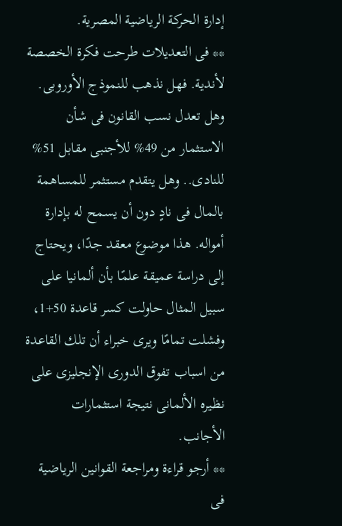إدارة الحركة الرياضية المصرية.
** فى التعديلات طرحت فكرة الخصصة لأندية. فهل نذهب للنموذج الأوروبى. وهل تعدل نسب القانون فى شأن الاستثمار من 49% للأجنبى مقابل 51% للنادى.. وهل يتقدم مستثمر للمساهمة بالمال فى نادٍ دون أن يسمح له بإدارة أمواله. هذا موضوع معقد جدًا، ويحتاج إلى دراسة عميقة علمًا بأن ألمانيا على سبيل المثال حاولت كسر قاعدة 50+1، وفشلت تمامًا ويرى خبراء أن تلك القاعدة من اسباب تفوق الدورى الإنجليزى على نظيره الألمانى نتيجة استثمارات الأجانب.
** أرجو قراءة ومراجعة القوانين الرياضية فى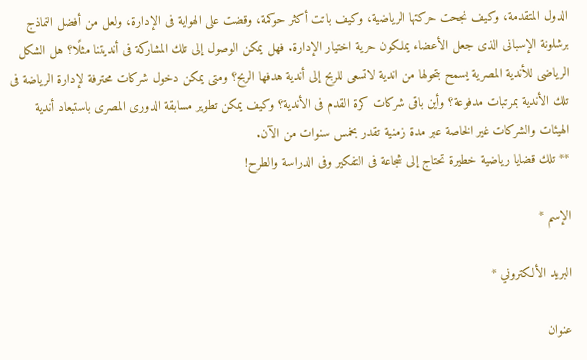الدول المتقدمة، وكيف نجحت حركتها الرياضية، وكيف باتت أكثر حوكمة، وقضت على الهواية فى الإدارة، ولعل من أفضل النماذج برشلونة الإسبانى الذى جعل الأعضاء يملكون حرية اختيار الإدارة. فهل يمكن الوصول إلى تلك المشاركة فى أنديتنا مثلًا؟ هل الشكل الرياضى للأندية المصرية يسمح بتحولها من اندية لاتسعى للربح إلى أندية هدفها الربح؟ ومتى يمكن دخول شركات محترفة لإدارة الرياضة فى تلك الأندية بمرتبات مدفوعة؟ وأين باقى شركات كرة القدم فى الأندية؟ وكيف يمكن تطوير مسابقة الدورى المصرى باستبعاد أندية الهيئات والشركات غير الخاصة عبر مدة زمنية تقدر بخمس سنوات من الآن.
** تلك قضايا رياضية خطيرة تحتاج إلى شجاعة فى التفكير وفى الدراسة والطرح!

الإسم *

البريد الألكتروني *

عنوان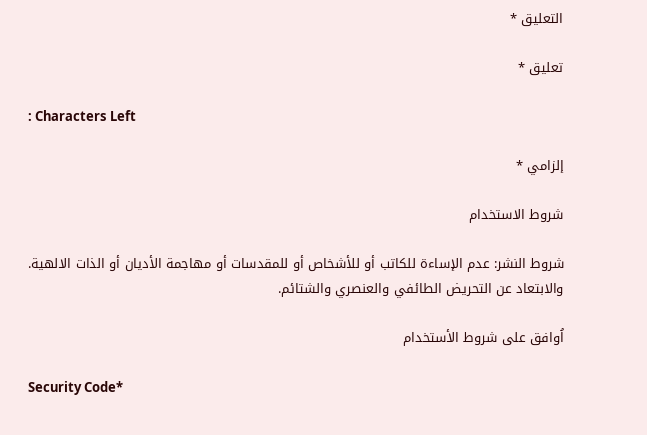التعليق *

تعليق *

: Characters Left

إلزامي *

شروط الاستخدام

شروط النشر: عدم الإساءة للكاتب أو للأشخاص أو للمقدسات أو مهاجمة الأديان أو الذات الالهية. والابتعاد عن التحريض الطائفي والعنصري والشتائم.

اُوافق على شروط الأستخدام

Security Code*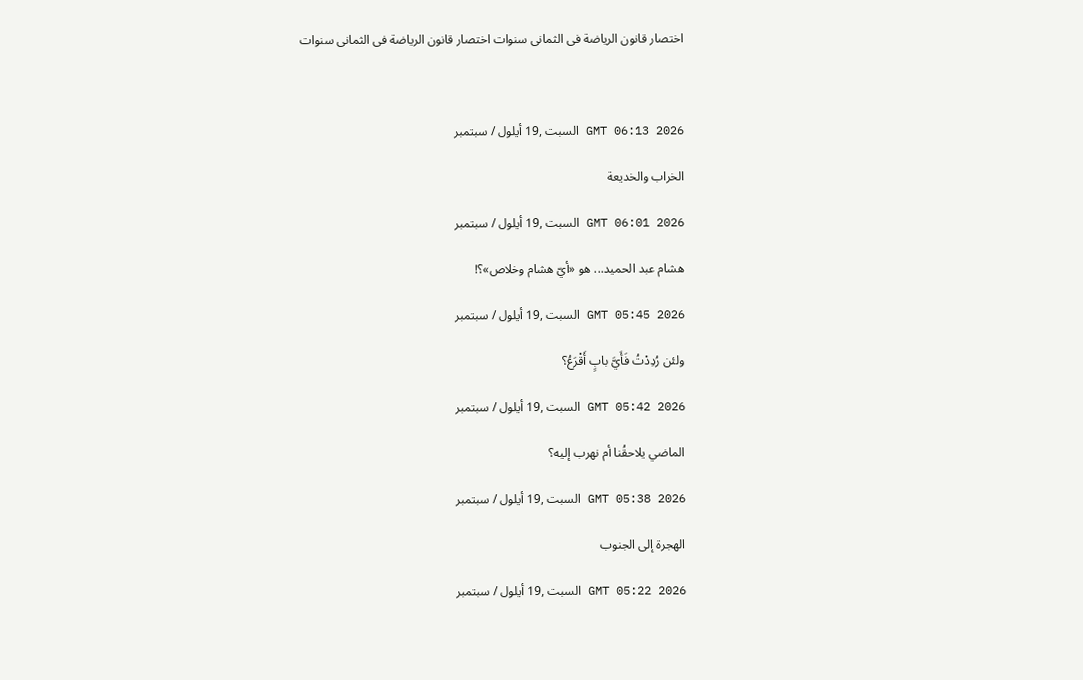اختصار قانون الرياضة فى الثمانى سنوات اختصار قانون الرياضة فى الثمانى سنوات



GMT 06:13 2026 السبت ,19 أيلول / سبتمبر

الخراب والخديعة

GMT 06:01 2026 السبت ,19 أيلول / سبتمبر

هشام عبد الحميد... هو «أيّ هشام وخلاص»؟!

GMT 05:45 2026 السبت ,19 أيلول / سبتمبر

ولئن رُدِدْتُ فَأَيَّ بابٍ أَقْرَعُ؟

GMT 05:42 2026 السبت ,19 أيلول / سبتمبر

الماضي يلاحقُنا أم نهرب إليه؟

GMT 05:38 2026 السبت ,19 أيلول / سبتمبر

الهجرة إلى الجنوب

GMT 05:22 2026 السبت ,19 أيلول / سبتمبر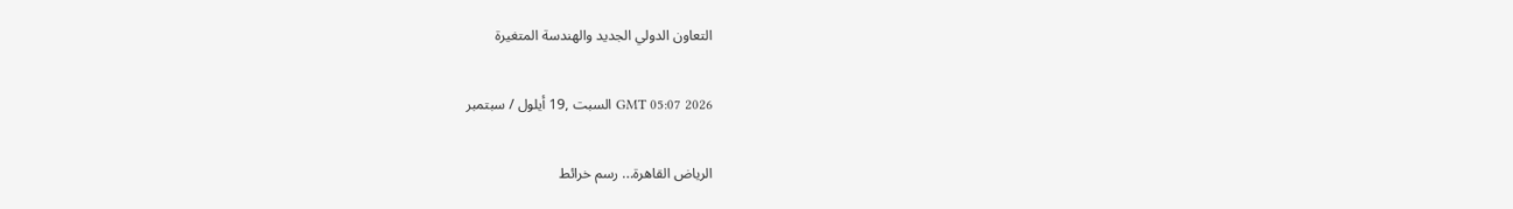التعاون الدولي الجديد والهندسة المتغيرة

GMT 05:07 2026 السبت ,19 أيلول / سبتمبر

الرياض القاهرة... رسم خرائط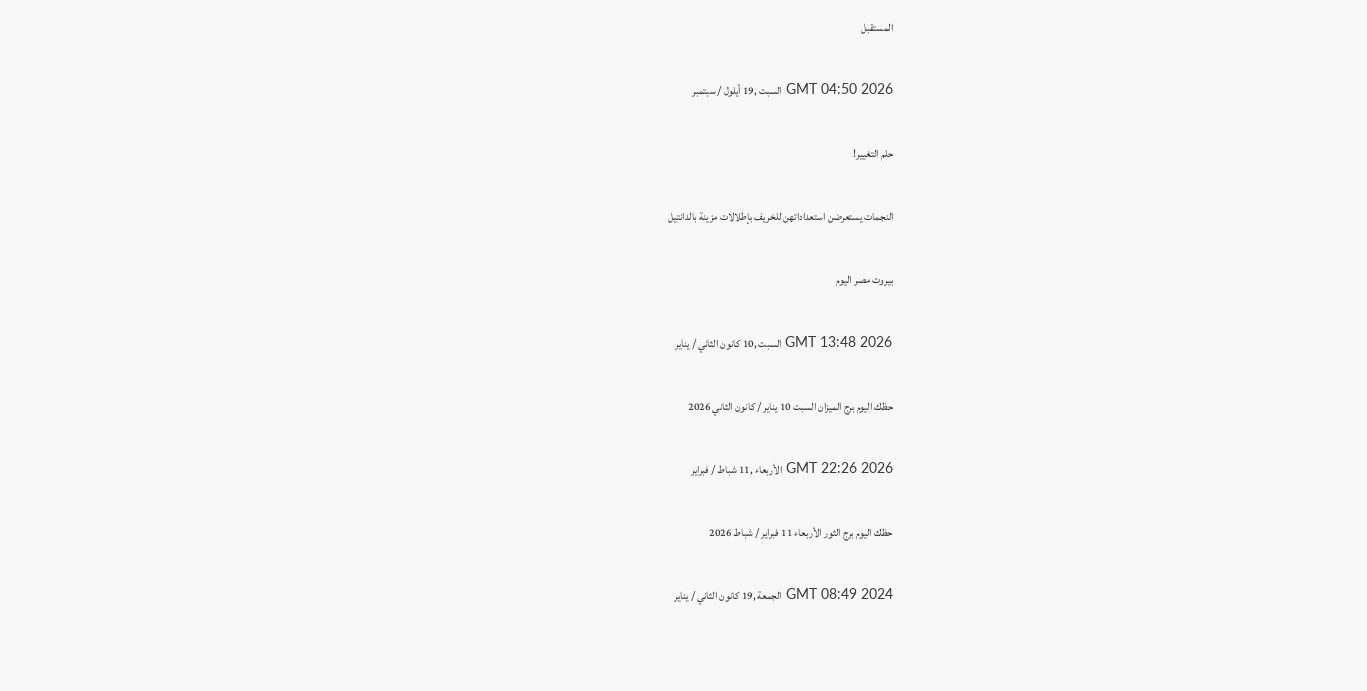المستقبل

GMT 04:50 2026 السبت ,19 أيلول / سبتمبر

حلم التغيير!

النجمات يستعرضن استعداداتهن للخريف بإطلالات مزينة بالدانتيل

بيروت مصر اليوم

GMT 13:48 2026 السبت ,10 كانون الثاني / يناير

حظك اليوم برج الميزان السبت 10 يناير / كانون الثاني 2026

GMT 22:26 2026 الأربعاء ,11 شباط / فبراير

حظك اليوم برج الثور الأربعاء 11 فبراير / شباط 2026

GMT 08:49 2024 الجمعة ,19 كانون الثاني / يناير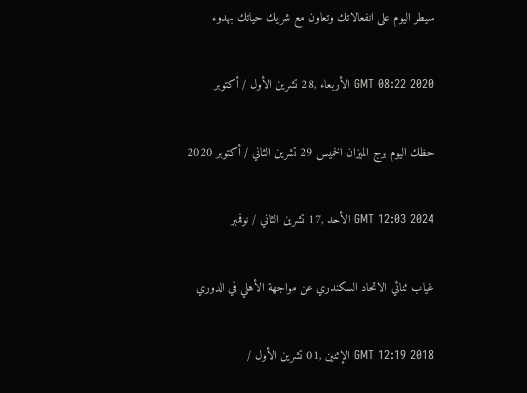سيطر اليوم على انفعالاتك وتعاون مع شريك حياتك بهدوء

GMT 08:22 2020 الأربعاء ,28 تشرين الأول / أكتوبر

حظك اليوم برج الميزان الخميس 29 تشرين الثاني / أكتوبر 2020

GMT 12:03 2024 الأحد ,17 تشرين الثاني / نوفمبر

غياب ثنائي الاتحاد السكندري عن مواجهة الأهلي في الدوري

GMT 12:19 2018 الإثنين ,01 تشرين الأول /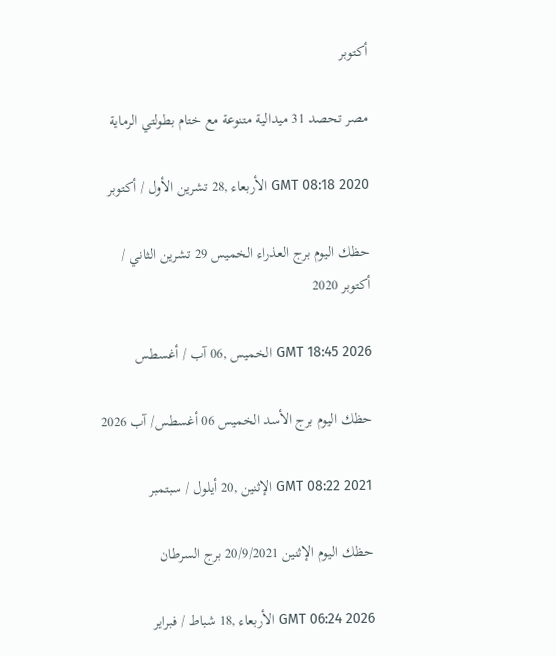أكتوبر

مصر تحصد 31 ميدالية متنوعة مع ختام بطولتي الرماية

GMT 08:18 2020 الأربعاء ,28 تشرين الأول / أكتوبر

حظك اليوم برج العذراء الخميس 29 تشرين الثاني / أكتوبر 2020

GMT 18:45 2026 الخميس ,06 آب / أغسطس

حظك اليوم برج الأسد الخميس 06 أغسطس/ آب 2026

GMT 08:22 2021 الإثنين ,20 أيلول / سبتمبر

حظك اليوم الإثنين 20/9/2021 برج السرطان

GMT 06:24 2026 الأربعاء ,18 شباط / فبراير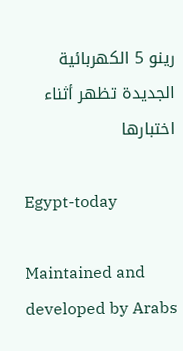رينو 5 الكهربائية الجديدة تظهر أثناء اختبارها

Egypt-today

Maintained and developed by Arabs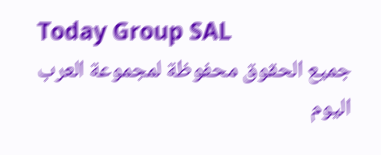Today Group SAL
جميع الحقوق محفوظة لمجموعة العرب اليوم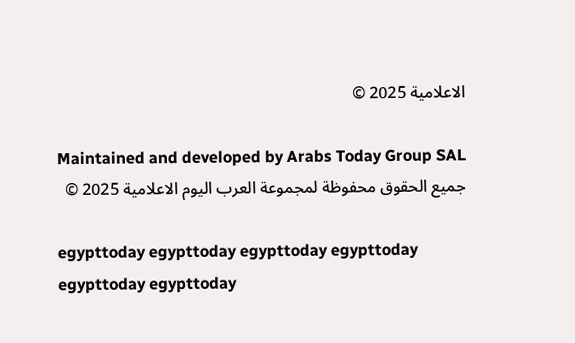الاعلامية 2025 ©

Maintained and developed by Arabs Today Group SAL
جميع الحقوق محفوظة لمجموعة العرب اليوم الاعلامية 2025 ©

egypttoday egypttoday egypttoday egypttoday
egypttoday egypttoday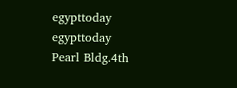egypttoday
egypttoday
Pearl Bldg.4th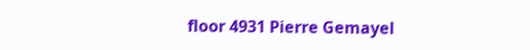floor 4931 Pierre Gemayel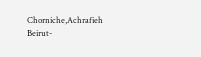Chorniche,Achrafieh Beirut-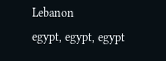Lebanon
egypt, egypt, egypt